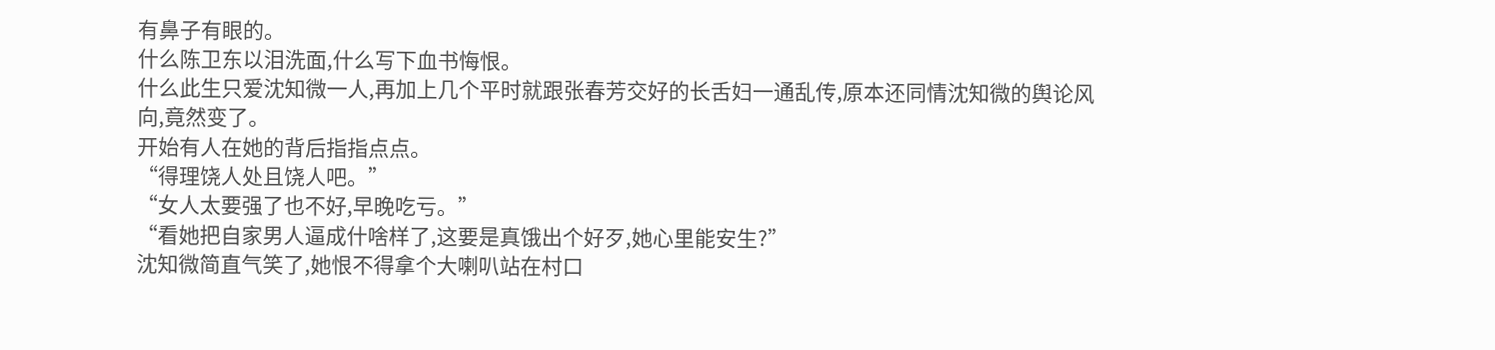有鼻子有眼的。
什么陈卫东以泪洗面,什么写下血书悔恨。
什么此生只爱沈知微一人,再加上几个平时就跟张春芳交好的长舌妇一通乱传,原本还同情沈知微的舆论风向,竟然变了。
开始有人在她的背后指指点点。
“得理饶人处且饶人吧。”
“女人太要强了也不好,早晚吃亏。”
“看她把自家男人逼成什啥样了,这要是真饿出个好歹,她心里能安生?”
沈知微简直气笑了,她恨不得拿个大喇叭站在村口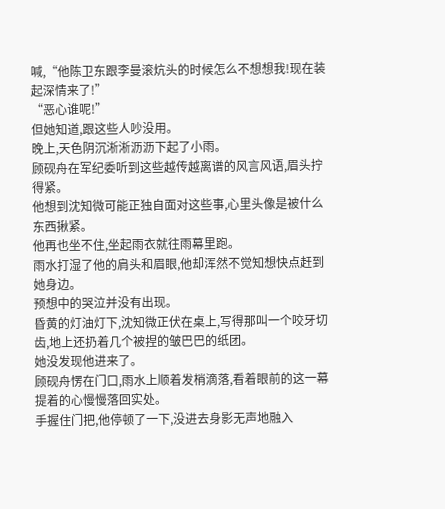喊,“他陈卫东跟李曼滚炕头的时候怎么不想想我!现在装起深情来了!”
“恶心谁呢!”
但她知道,跟这些人吵没用。
晚上,天色阴沉淅淅沥沥下起了小雨。
顾砚舟在军纪委听到这些越传越离谱的风言风语,眉头拧得紧。
他想到沈知微可能正独自面对这些事,心里头像是被什么东西揪紧。
他再也坐不住,坐起雨衣就往雨幕里跑。
雨水打湿了他的肩头和眉眼,他却浑然不觉知想快点赶到她身边。
预想中的哭泣并没有出现。
昏黄的灯油灯下,沈知微正伏在桌上,写得那叫一个咬牙切齿,地上还扔着几个被捏的皱巴巴的纸团。
她没发现他进来了。
顾砚舟愣在门口,雨水上顺着发梢滴落,看着眼前的这一幕提着的心慢慢落回实处。
手握住门把,他停顿了一下,没进去身影无声地融入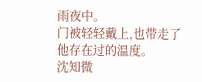雨夜中。
门被轻轻戴上,也带走了他存在过的温度。
沈知微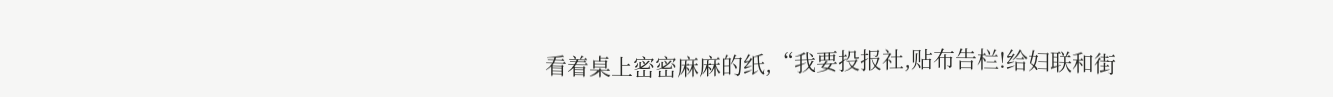看着桌上密密麻麻的纸,“我要投报社,贴布告栏!给妇联和街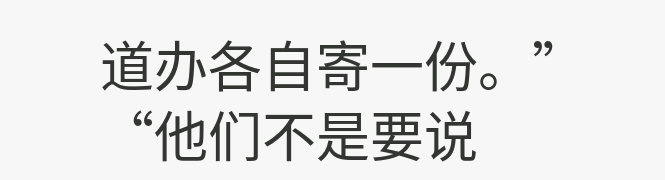道办各自寄一份。”
“他们不是要说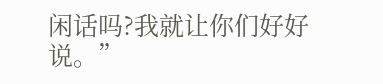闲话吗?我就让你们好好说。”